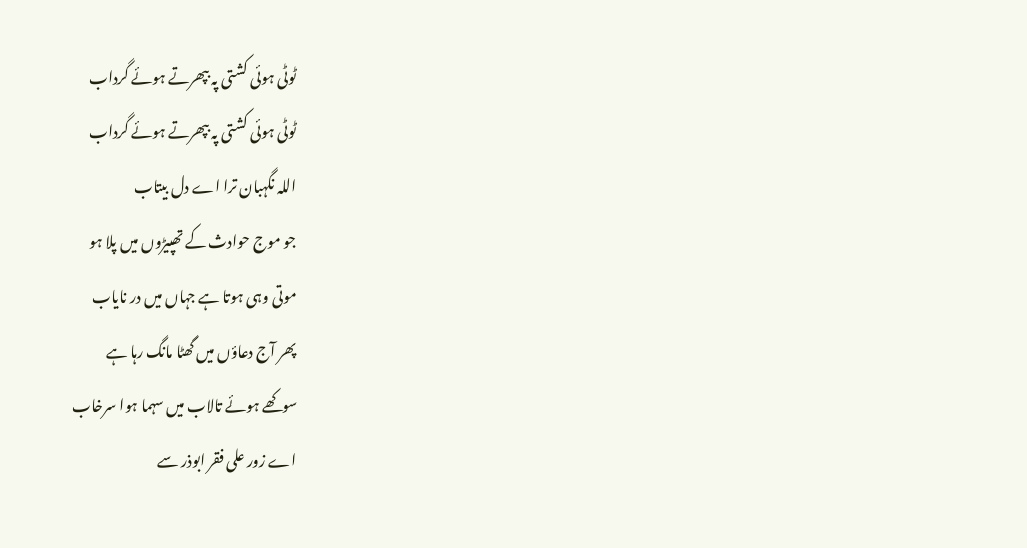ٹوٹی ہوئی کشتی پہ بپھرتے ہوئے گرداب
ٹوٹی ہوئی کشتی پہ بپھرتے ہوئے گرداب
اللہ نگہبان ترا اے دل بیتاب
جو موج حوادث کے تھپیڑوں میں پلا ہو
موتی وہی ہوتا ہے جہاں میں در نایاب
پھر آج دعاؤں میں گھٹا مانگ رہا ہے
سوکھے ہوئے تالاب میں سہما ہوا سرخاب
اے زور علی فقر ابوذر سے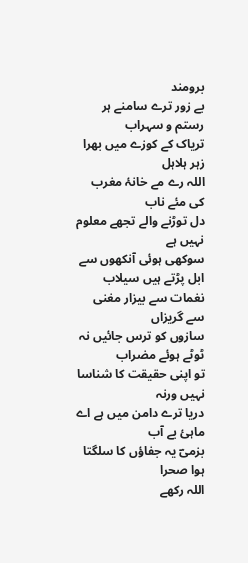برومند
بے زور ترے سامنے ہر رستم و سہراب
تریاک کے کوزے میں بھرا زہر ہلاہل
اللہ رے مے خانۂ مغرب کی مئے ناب
دل توڑنے والے تجھے معلوم نہیں ہے
سوکھی ہوئی آنکھوں سے ابل پڑتے ہیں سیلاب
نغمات سے بیزار مغنی سے گریزاں
سازوں کو ترس جائیں نہ ٹوٹے ہوئے مضراب
تو اپنی حقیقت کا شناسا نہیں ورنہ
دریا ترے دامن میں ہے اے ماہیٔ بے آب
بزمیؔ یہ جفاؤں کا سلگتا ہوا صحرا
اللہ رکھے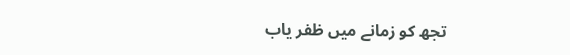تجھ کو زمانے میں ظفر یاب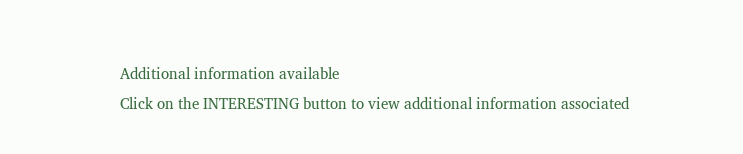Additional information available
Click on the INTERESTING button to view additional information associated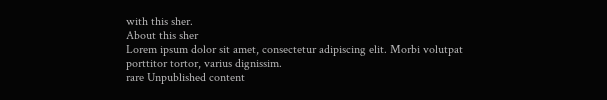with this sher.
About this sher
Lorem ipsum dolor sit amet, consectetur adipiscing elit. Morbi volutpat porttitor tortor, varius dignissim.
rare Unpublished content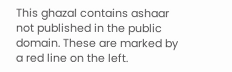This ghazal contains ashaar not published in the public domain. These are marked by a red line on the left.